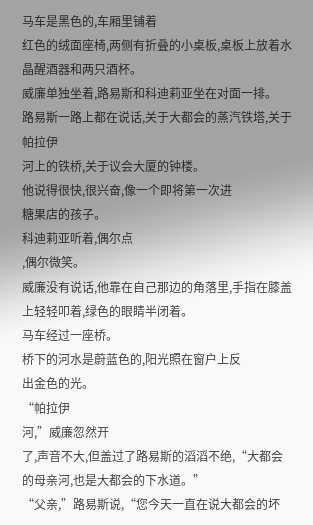马车是黑色的,车厢里铺着
红色的绒面座椅,两侧有折叠的小桌板,桌板上放着水晶醒酒器和两只酒杯。
威廉单独坐着,路易斯和科迪莉亚坐在对面一排。
路易斯一路上都在说话,关于大都会的蒸汽铁塔,关于帕拉伊
河上的铁桥,关于议会大厦的钟楼。
他说得很快,很兴奋,像一个即将第一次进
糖果店的孩子。
科迪莉亚听着,偶尔点
,偶尔微笑。
威廉没有说话,他靠在自己那边的角落里,手指在膝盖上轻轻叩着,绿色的眼睛半闭着。
马车经过一座桥。
桥下的河水是蔚蓝色的,阳光照在窗户上反
出金色的光。
“帕拉伊
河,”威廉忽然开
了,声音不大,但盖过了路易斯的滔滔不绝,“大都会的母亲河,也是大都会的下水道。”
“父亲,”路易斯说,“您今天一直在说大都会的坏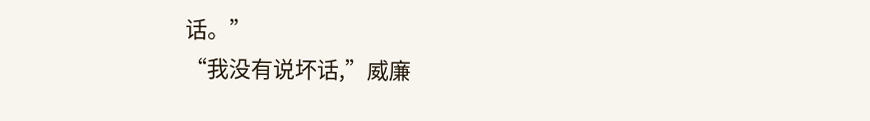话。”
“我没有说坏话,”威廉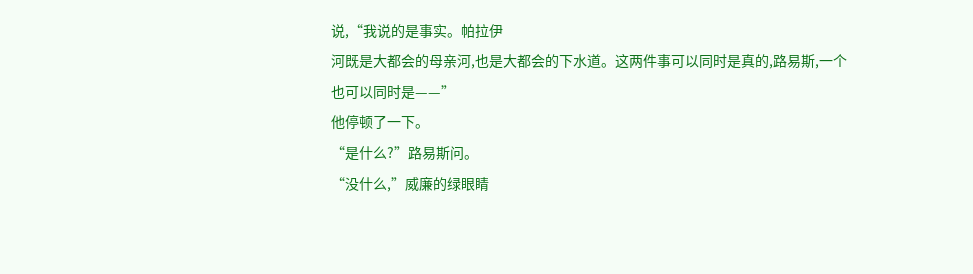说,“我说的是事实。帕拉伊
河既是大都会的母亲河,也是大都会的下水道。这两件事可以同时是真的,路易斯,一个
也可以同时是——”
他停顿了一下。
“是什么?”路易斯问。
“没什么,”威廉的绿眼睛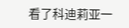看了科迪莉亚一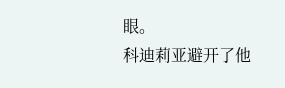眼。
科迪莉亚避开了他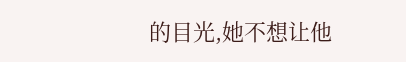的目光,她不想让他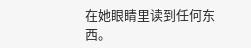在她眼睛里读到任何东西。